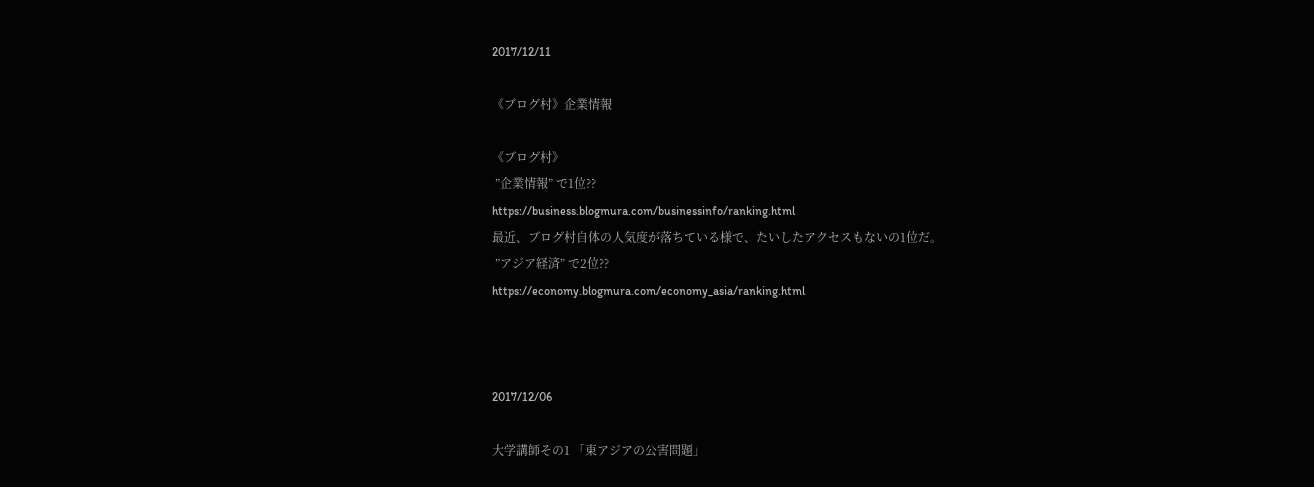2017/12/11

《ブログ村》企業情報

《ブログ村》
 ”企業情報” で1位??
https://business.blogmura.com/businessinfo/ranking.html
最近、ブログ村自体の人気度が落ちている様で、たいしたアクセスもないの1位だ。
 ”アジア経済” で2位??
https://economy.blogmura.com/economy_asia/ranking.html



2017/12/06

大学講師その1 「東アジアの公害問題」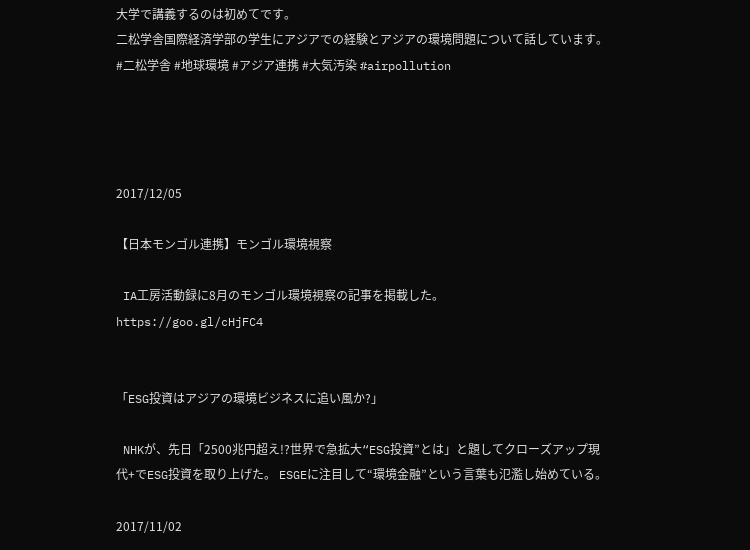大学で講義するのは初めてです。
二松学舎国際経済学部の学生にアジアでの経験とアジアの環境問題について話しています。
#二松学舎 #地球環境 #アジア連携 #大気汚染 #airpollution




2017/12/05

【日本モンゴル連携】モンゴル環境視察

 IA工房活動録に8月のモンゴル環境視察の記事を掲載した。
https://goo.gl/cHjFC4


「ESG投資はアジアの環境ビジネスに追い風か?」

 NHKが、先日「2500兆円超え!?世界で急拡大“ESG投資”とは」と題してクローズアップ現代+でESG投資を取り上げた。 ESGEに注目して“環境金融”という言葉も氾濫し始めている。

2017/11/02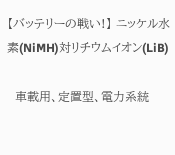【バッテリーの戦い!】 ニッケル水素(NiMH)対リチウムイオン(LiB)

  車載用、定置型、電力系統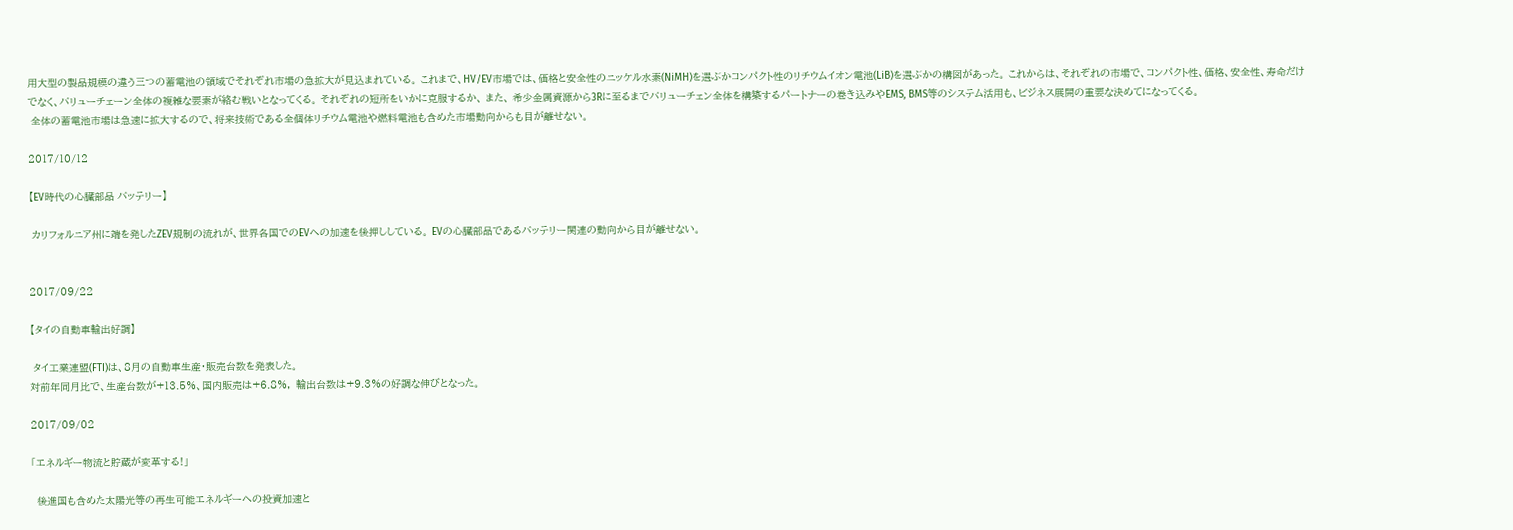用大型の製品規模の違う三つの蓄電池の領域でそれぞれ市場の急拡大が見込まれている。 これまで、HV/EV市場では、価格と安全性のニッケル水素(NiMH)を選ぶかコンパクト性のリチウムイオン電池(LiB)を選ぶかの構図があった。 これからは、それぞれの市場で、コンパクト性、価格、安全性、寿命だけでなく、バリューチェーン全体の複雑な要素が絡む戦いとなってくる。 それぞれの短所をいかに克服するか、 また、 希少金属資源から3Rに至るまでバリューチェン全体を構築するパートナーの巻き込みやEMS, BMS等のシステム活用も、ビジネス展開の重要な決めてになってくる。
 全体の蓄電池市場は急速に拡大するので、将来技術である全個体リチウム電池や燃料電池も含めた市場動向からも目が離せない。

2017/10/12

【EV時代の心臓部品 バッテリー】

 カリフォルニア州に端を発したZEV規制の流れが、世界各国でのEVへの加速を後押ししている。 EVの心臓部品であるバッテリー関連の動向から目が離せない。


2017/09/22

【タイの自動車輸出好調】

 タイ工業連盟(FTI)は、8月の自動車生産・販売台数を発表した。
対前年同月比で、生産台数が+13.5%、国内販売は+6.8%,  輸出台数は+9.3%の好調な伸びとなった。

2017/09/02

「エネルギー物流と貯蔵が変革する!」

  後進国も含めた太陽光等の再生可能エネルギーへの投資加速と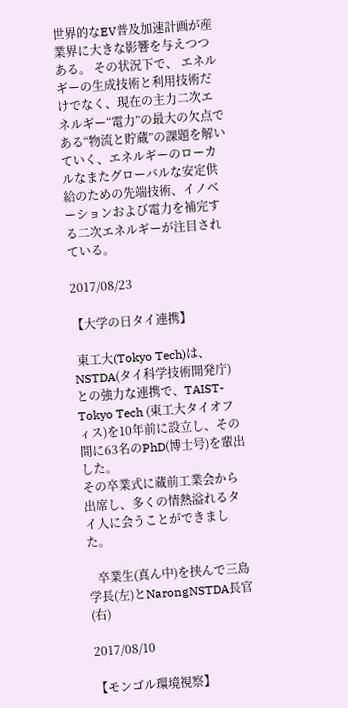世界的なEV普及加速計画が産業界に大きな影響を与えつつある。 その状況下で、 エネルギーの生成技術と利用技術だけでなく、現在の主力二次エネルギー“電力”の最大の欠点である“物流と貯蔵”の課題を解いていく、エネルギーのローカルなまたグローバルな安定供給のための先端技術、イノベーションおよび電力を補完する二次エネルギーが注目されている。

2017/08/23

【大学の日タイ連携】

 東工大(Tokyo Tech)は、NSTDA(タイ科学技術開発庁)との強力な連携で、TAIST-Tokyo Tech (東工大タイオフィス)を10年前に設立し、その間に63名のPhD(博士号)を輩出した。
その卒業式に蔵前工業会から出席し、多くの情熱溢れるタイ人に会うことができました。

   卒業生(真ん中)を挟んで三島学長(左)とNarongNSTDA長官(右)

2017/08/10

【モンゴル環境視察】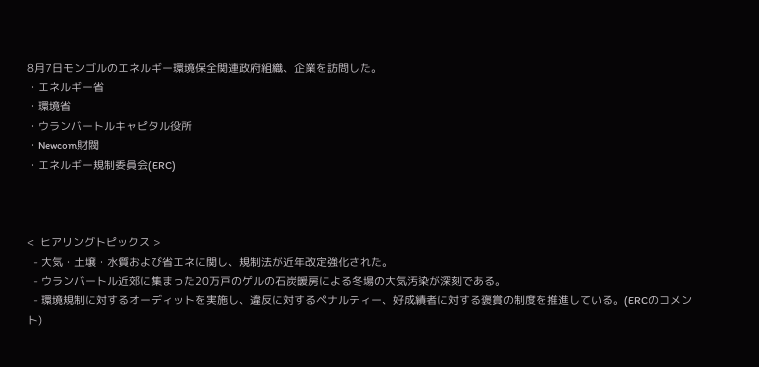8月7日モンゴルのエネルギー環境保全関連政府組織、企業を訪問した。
・エネルギー省
・環境省
・ウランバートルキャピタル役所
・Newcom財閥
・エネルギー規制委員会(ERC)



<  ヒアリングトピックス >
  - 大気・土壌・水質および省エネに関し、規制法が近年改定強化された。
  - ウランバートル近郊に集まった20万戸のゲルの石炭暖房による冬場の大気汚染が深刻である。
  - 環境規制に対するオーディットを実施し、違反に対するペナルティー、好成績者に対する褒賞の制度を推進している。(ERCのコメント)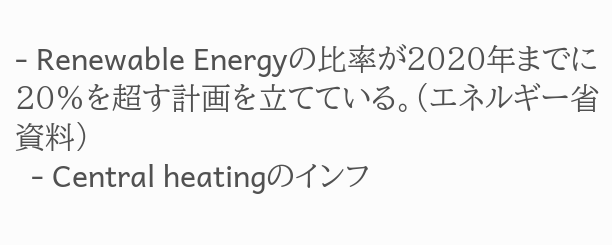- Renewable Energyの比率が2020年までに20%を超す計画を立てている。(エネルギー省資料)
  - Central heatingのインフ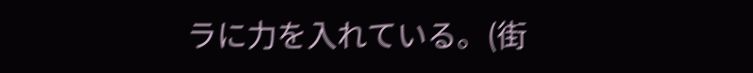ラに力を入れている。(街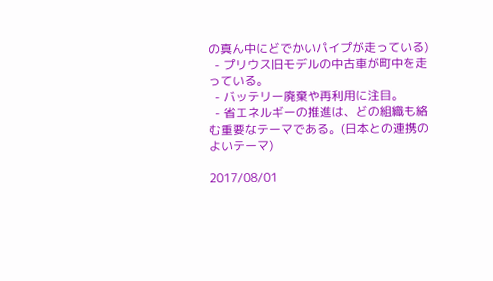の真ん中にどでかいパイプが走っている)
  - プリウス旧モデルの中古車が町中を走っている。
  - バッテリー廃棄や再利用に注目。
  - 省エネルギーの推進は、どの組織も絡む重要なテーマである。(日本との連携のよいテーマ)

2017/08/01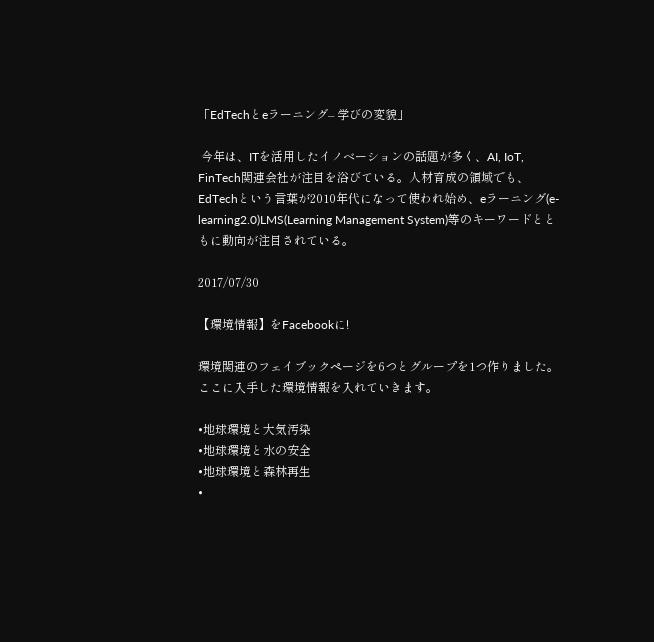「EdTechとeラーニング– 学びの変貌」

 今年は、ITを活用したイノベーションの話題が多く、AI, IoT, FinTech関連会社が注目を浴びている。人材育成の領域でも、EdTechという言葉が2010年代になって使われ始め、eラーニング(e-learning2.0)LMS(Learning Management System)等のキーワードとともに動向が注目されている。

2017/07/30

【環境情報】をFacebookに!

環境関連のフェイブックページを6つとグループを1つ作りました。
ここに入手した環境情報を入れていきます。

•地球環境と大気汚染
•地球環境と水の安全
•地球環境と森林再生
•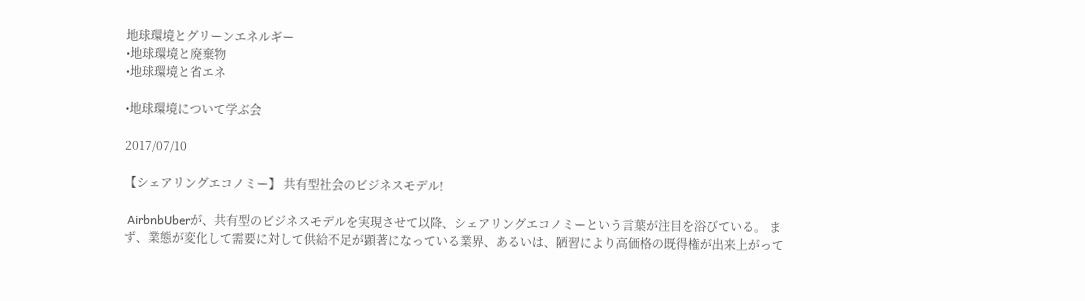地球環境とグリーンエネルギー
•地球環境と廃棄物
•地球環境と省エネ

•地球環境について学ぶ会

2017/07/10

【シェアリングエコノミー】 共有型社会のビジネスモデル!

 AirbnbUberが、共有型のビジネスモデルを実現させて以降、シェアリングエコノミーという言葉が注目を浴びている。 まず、業態が変化して需要に対して供給不足が顕著になっている業界、あるいは、陋習により高価格の既得権が出来上がって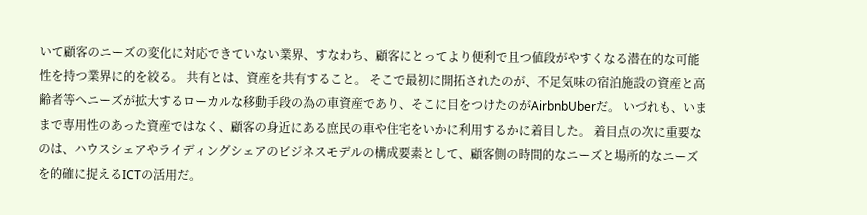いて顧客のニーズの変化に対応できていない業界、すなわち、顧客にとってより便利で且つ値段がやすくなる潜在的な可能性を持つ業界に的を絞る。 共有とは、資産を共有すること。 そこで最初に開拓されたのが、不足気味の宿泊施設の資産と高齢者等へニーズが拡大するローカルな移動手段の為の車資産であり、そこに目をつけたのがAirbnbUberだ。 いづれも、いままで専用性のあった資産ではなく、顧客の身近にある庶民の車や住宅をいかに利用するかに着目した。 着目点の次に重要なのは、ハウスシェアやライディングシェアのビジネスモデルの構成要素として、顧客側の時間的なニーズと場所的なニーズを的確に捉えるICTの活用だ。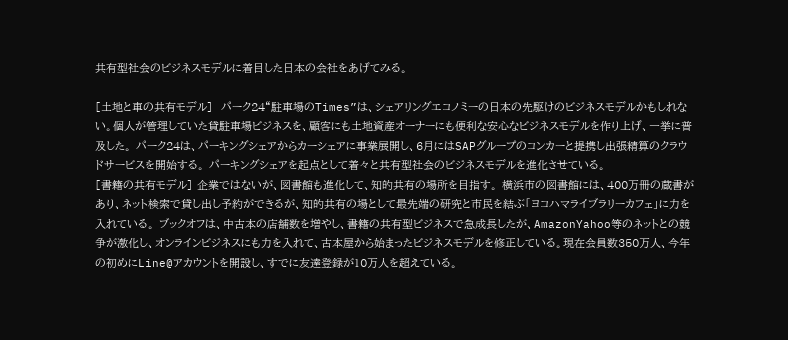共有型社会のビジネスモデルに着目した日本の会社をあげてみる。

[土地と車の共有モデル]  パーク24“駐車場のTimes”は、シェアリングエコノミーの日本の先駆けのビジネスモデルかもしれない。個人が管理していた貸駐車場ビジネスを、顧客にも土地資産オーナーにも便利な安心なビジネスモデルを作り上げ、一挙に普及した。 パーク24は、パーキングシェアからカーシェアに事業展開し、6月にはSAPグループのコンカーと提携し出張精算のクラウドサービスを開始する。 パーキングシェアを起点として着々と共有型社会のビジネスモデルを進化させている。
[書籍の共有モデル] 企業ではないが、図書館も進化して、知的共有の場所を目指す。 横浜市の図書館には、400万冊の蔵書があり、ネット検索で貸し出し予約ができるが、知的共有の場として最先端の研究と市民を結ぶ「ヨコハマライブラリーカフェ」に力を入れている。 ブックオフは、中古本の店舗数を増やし、書籍の共有型ビジネスで急成長したが、AmazonYahoo等のネットとの競争が激化し、オンラインビジネスにも力を入れて、古本屋から始まったビジネスモデルを修正している。現在会員数350万人、今年の初めにLine@アカウントを開設し、すでに友達登録が10万人を超えている。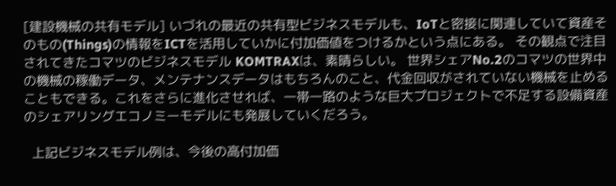[建設機械の共有モデル] いづれの最近の共有型ビジネスモデルも、IoTと密接に関連していて資産そのもの(Things)の情報をICTを活用していかに付加価値をつけるかという点にある。 その観点で注目されてきたコマツのビジネスモデル KOMTRAXは、素晴らしい。 世界シェアNo.2のコマツの世界中の機械の稼働データ、メンテナンスデータはもちろんのこと、代金回収がされていない機械を止めることもできる。これをさらに進化させれば、一帯一路のような巨大プロジェクトで不足する設備資産のシェアリングエコノミーモデルにも発展していくだろう。

  上記ビジネスモデル例は、今後の高付加価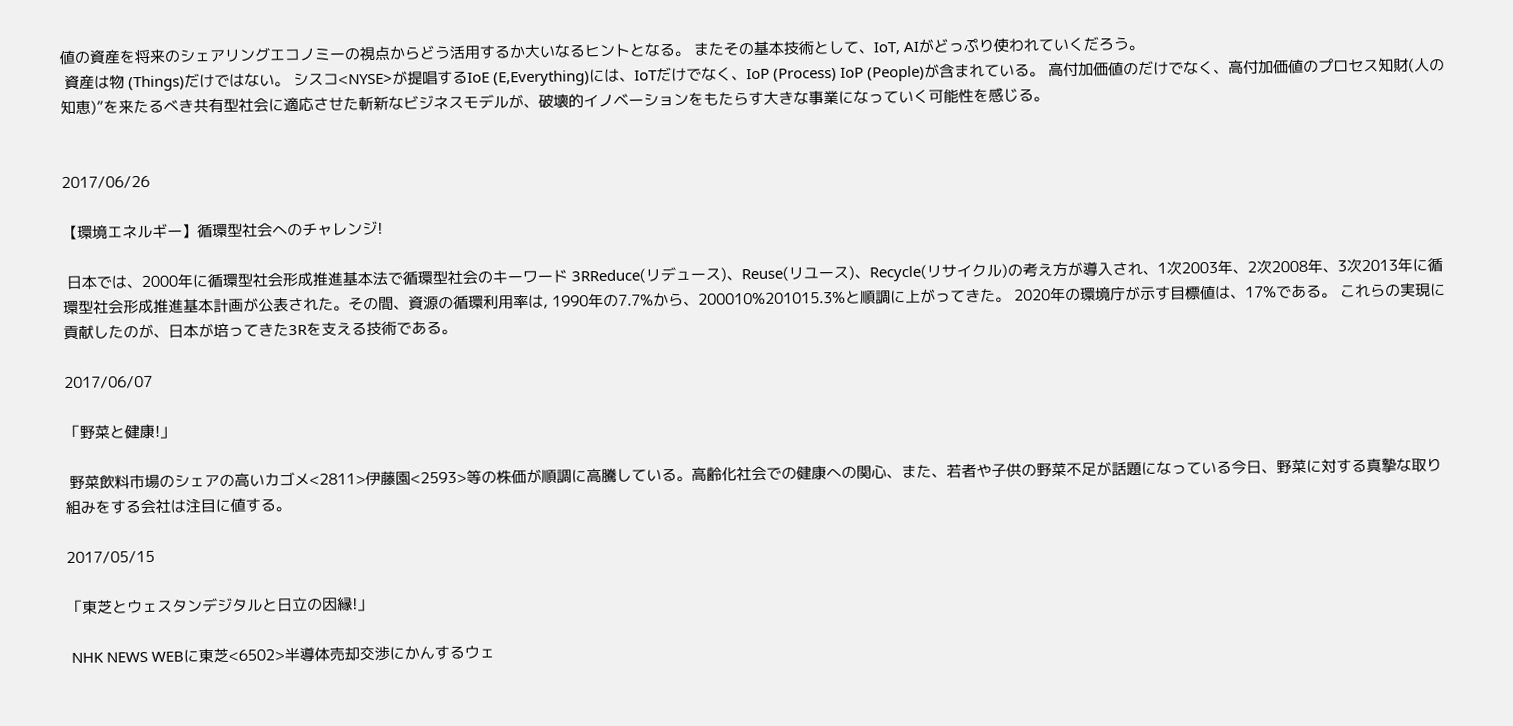値の資産を将来のシェアリングエコノミーの視点からどう活用するか大いなるヒントとなる。 またその基本技術として、IoT, AIがどっぷり使われていくだろう。
 資産は物 (Things)だけではない。 シスコ<NYSE>が提唱するIoE (E,Everything)には、IoTだけでなく、IoP (Process) IoP (People)が含まれている。 高付加価値のだけでなく、高付加価値のプロセス知財(人の知恵)”を来たるべき共有型社会に適応させた斬新なビジネスモデルが、破壊的イノベーションをもたらす大きな事業になっていく可能性を感じる。


2017/06/26

【環境エネルギー】循環型社会へのチャレンジ!

 日本では、2000年に循環型社会形成推進基本法で循環型社会のキーワード 3RReduce(リデュース)、Reuse(リユース)、Recycle(リサイクル)の考え方が導入され、1次2003年、2次2008年、3次2013年に循環型社会形成推進基本計画が公表された。その間、資源の循環利用率は, 1990年の7.7%から、200010%201015.3%と順調に上がってきた。 2020年の環境庁が示す目標値は、17%である。 これらの実現に貢献したのが、日本が培ってきた3Rを支える技術である。

2017/06/07

「野菜と健康!」

 野菜飲料市場のシェアの高いカゴメ<2811>伊藤園<2593>等の株価が順調に高騰している。高齢化社会での健康への関心、また、若者や子供の野菜不足が話題になっている今日、野菜に対する真摯な取り組みをする会社は注目に値する。

2017/05/15

「東芝とウェスタンデジタルと日立の因縁!」

 NHK NEWS WEBに東芝<6502>半導体売却交渉にかんするウェ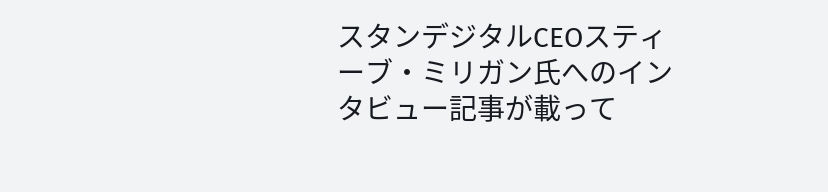スタンデジタルCEOスティーブ・ミリガン氏へのインタビュー記事が載って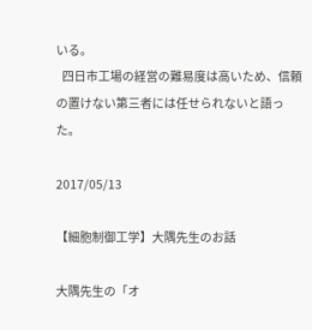いる。
  四日市工場の経営の難易度は高いため、信頼の置けない第三者には任せられないと語った。

2017/05/13

【細胞制御工学】大隅先生のお話

大隅先生の「オ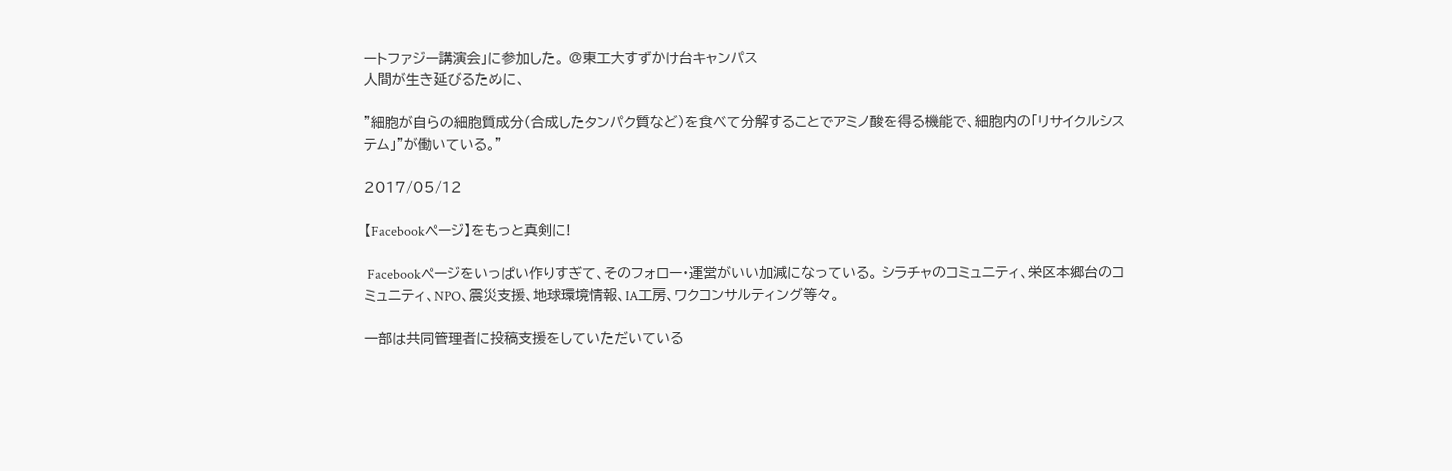ートファジー講演会」に参加した。 @東工大すずかけ台キャンパス
人間が生き延びるために、

”細胞が自らの細胞質成分(合成したタンパク質など)を食べて分解することでアミノ酸を得る機能で、細胞内の「リサイクルシステム」”が働いている。”

2017/05/12

【Facebookページ】をもっと真剣に!

 Facebookページをいっぱい作りすぎて、そのフォロー・運営がいい加減になっている。 シラチャのコミュニティ、栄区本郷台のコミュニティ、NPO、震災支援、地球環境情報、IA工房、ワクコンサルティング等々。

一部は共同管理者に投稿支援をしていただいている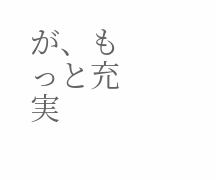が、もっと充実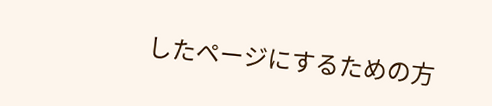したページにするための方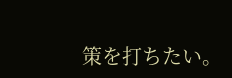策を打ちたい。